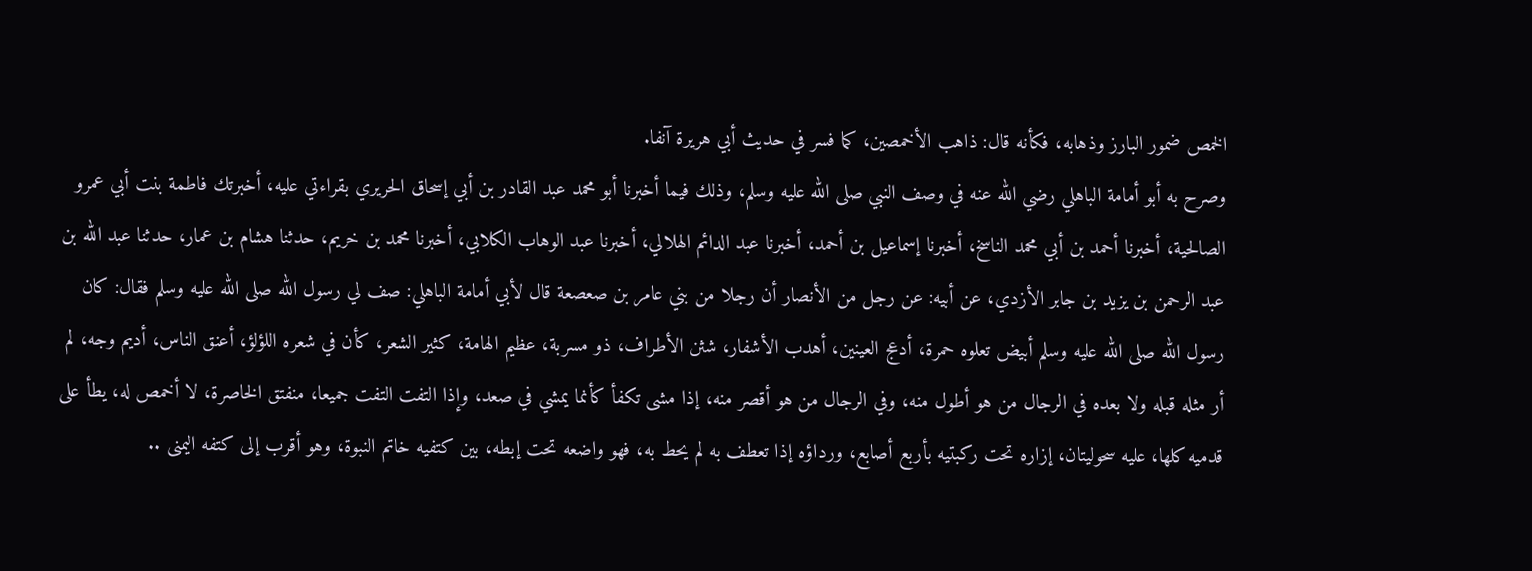الخمص ضمور البارز وذهابه، فكأنه قال: ذاهب الأخمصين، كما فسر في حديث أبي هريرة آنفا.
وصرح به أبو أمامة الباهلي رضي الله عنه في وصف النبي صلى الله عليه وسلم، وذلك فيما أخبرنا أبو محمد عبد القادر بن أبي إسحاق الحريري بقراءتي عليه، أخبرتك فاطمة بنت أبي عمرو الصالحية، أخبرنا أحمد بن أبي محمد الناسخ، أخبرنا إسماعيل بن أحمد، أخبرنا عبد الدائم الهلالي، أخبرنا عبد الوهاب الكلابي، أخبرنا محمد بن خريم، حدثنا هشام بن عمار، حدثنا عبد الله بن عبد الرحمن بن يزيد بن جابر الأزدي، عن أبيه: عن رجل من الأنصار أن رجلا من بني عامر بن صعصعة قال لأبي أمامة الباهلي: صف لي رسول الله صلى الله عليه وسلم فقال: كان رسول الله صلى الله عليه وسلم أبيض تعلوه حمرة، أدعج العينين، أهدب الأشفار، شثن الأطراف، ذو مسربة، عظيم الهامة، كثير الشعر، كأن في شعره اللؤلؤ، أعنق الناس، أديم وجه، لم أر مثله قبله ولا بعده في الرجال من هو أطول منه، وفي الرجال من هو أقصر منه، إذا مشى تكفأ كأنما يمشي في صعد، وإذا التفت التفت جميعا، منفتق الخاصرة، لا أخمص له، يطأ على قدميه كلها، عليه سحوليتان، إزاره تحت ركبتيه بأربع أصابع، ورداؤه إذا تعطف به لم يحط به، فهو واضعه تحت إبطه، بين كتفيه خاتم النبوة، وهو أقرب إلى كتفه اليمنى ..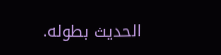الحديث بطوله.